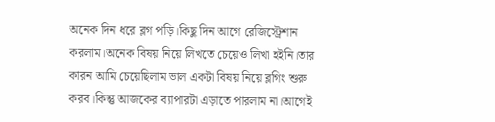অনেক দিন ধরে ব্লগ পড়ি।কিছু দিন আগে রেজিস্ট্রেশান করলাম।অনেক বিষয় নিয়ে লিখতে চেয়েও লিখা হইনি।তার কারন আমি চেয়েছিলাম ভাল একটা বিষয় নিয়ে ব্লগিং শুরু করব।কিন্তু আজকের ব্যাপারটা এড়াতে পারলাম না।আগেই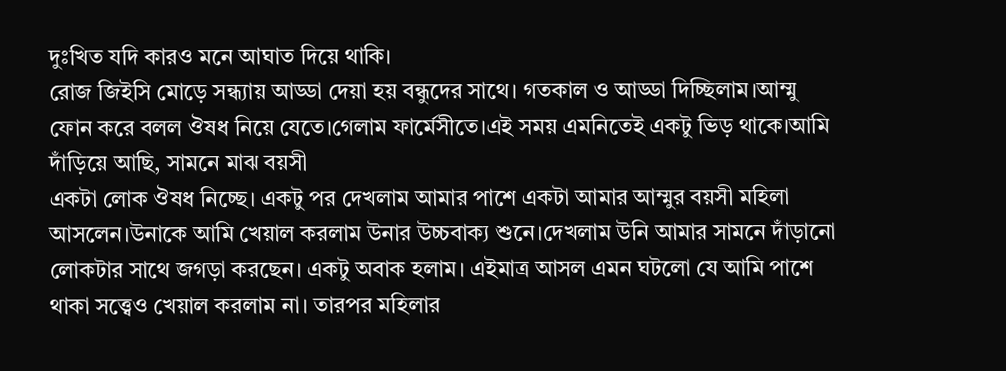দুঃখিত যদি কারও মনে আঘাত দিয়ে থাকি।
রোজ জিইসি মোড়ে সন্ধ্যায় আড্ডা দেয়া হয় বন্ধুদের সাথে। গতকাল ও আড্ডা দিচ্ছিলাম।আম্মু ফোন করে বলল ঔষধ নিয়ে যেতে।গেলাম ফার্মেসীতে।এই সময় এমনিতেই একটু ভিড় থাকে।আমি দাঁড়িয়ে আছি, সামনে মাঝ বয়সী
একটা লোক ঔষধ নিচ্ছে। একটু পর দেখলাম আমার পাশে একটা আমার আম্মুর বয়সী মহিলা আসলেন।উনাকে আমি খেয়াল করলাম উনার উচ্চবাক্য শুনে।দেখলাম উনি আমার সামনে দাঁড়ানো লোকটার সাথে জগড়া করছেন। একটু অবাক হলাম। এইমাত্র আসল এমন ঘটলো যে আমি পাশে থাকা সত্ত্বেও খেয়াল করলাম না। তারপর মহিলার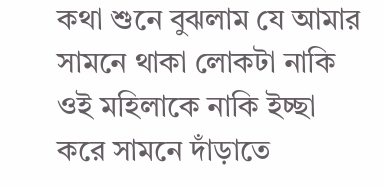কথা শুনে বুঝলাম যে আমার সামনে থাকা লোকটা নাকি ওই মহিলাকে নাকি ইচ্ছা করে সামনে দাঁড়াতে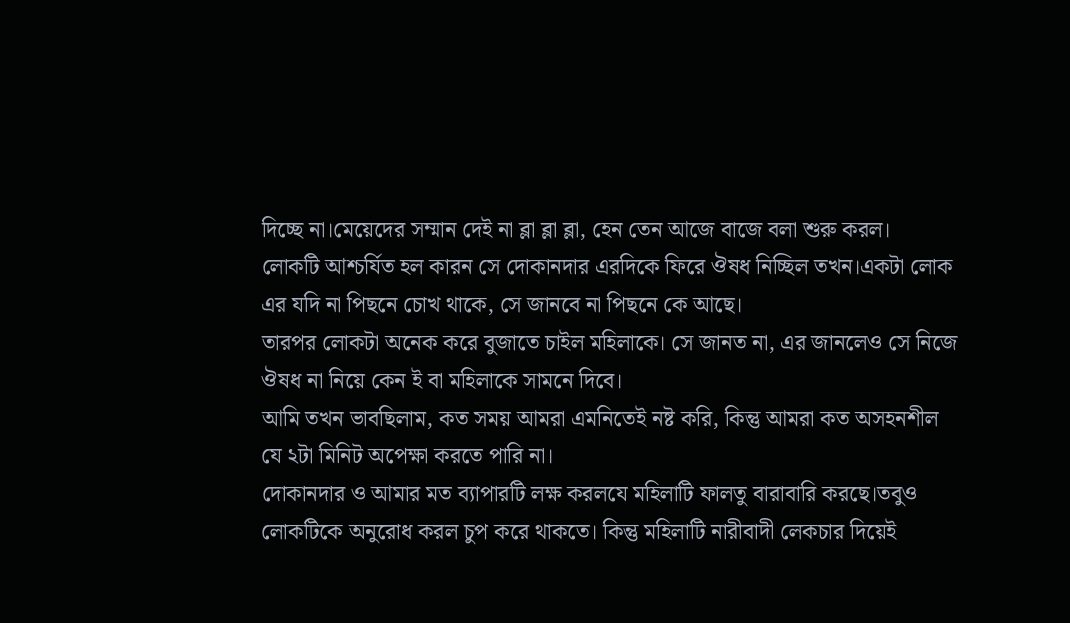দিচ্ছে না।মেয়েদের সম্মান দেই না ব্লা ব্লা ব্লা, হেন তেন আজে বাজে বলা শুরু করল।
লোকটি আশ্চর্যিত হল কারন সে দোকানদার এরদিকে ফিরে ঔষধ নিচ্ছিল তখন।একটা লোক এর যদি না পিছনে চোখ থাকে, সে জানবে না পিছনে কে আছে।
তারপর লোকটা অনেক করে বুজাতে চাইল মহিলাকে। সে জানত না, এর জানলেও সে নিজে ঔষধ না নিয়ে কেন ই বা মহিলাকে সামনে দিবে।
আমি তখন ভাবছিলাম, কত সময় আমরা এমনিতেই নষ্ট করি, কিন্তু আমরা কত অসহনশীল যে ২টা মিনিট অপেক্ষা করতে পারি না।
দোকানদার ও আমার মত ব্যাপারটি লক্ষ করলযে মহিলাটি ফালতু বারাবারি করছে।তবুও লোকটিকে অনুরোধ করল চুপ করে থাকতে। কিন্তু মহিলাটি নারীবাদী লেকচার দিয়েই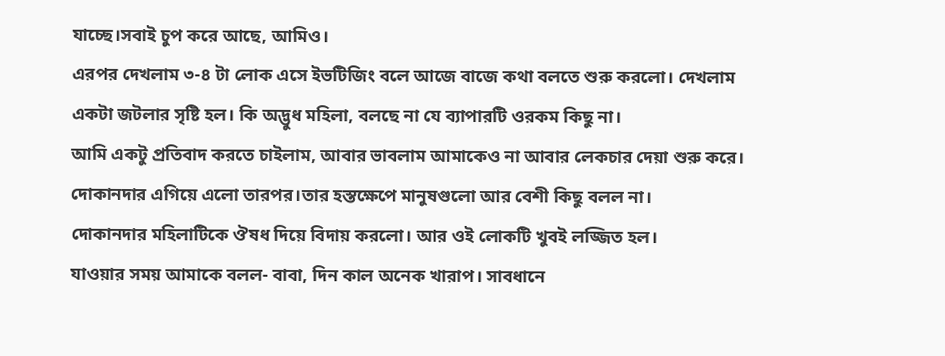যাচ্ছে।সবাই চুপ করে আছে, আমিও।
এরপর দেখলাম ৩-৪ টা লোক এসে ইভটিজিং বলে আজে বাজে কথা বলতে শুরু করলো। দেখলাম একটা জটলার সৃষ্টি হল। কি অদ্ভুধ মহিলা, বলছে না যে ব্যাপারটি ওরকম কিছু না।
আমি একটু প্রতিবাদ করতে চাইলাম, আবার ভাবলাম আমাকেও না আবার লেকচার দেয়া শুরু করে।
দোকানদার এগিয়ে এলো তারপর।তার হস্তক্ষেপে মানুষগুলো আর বেশী কিছু বলল না।
দোকানদার মহিলাটিকে ঔষধ দিয়ে বিদায় করলো। আর ওই লোকটি খুবই লজ্জিত হল।
যাওয়ার সময় আমাকে বলল- বাবা, দিন কাল অনেক খারাপ। সাবধানে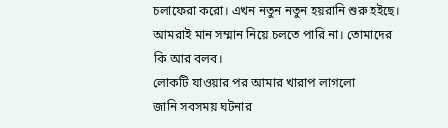চলাফেরা করো। এখন নতুন নতুন হয়রানি শুরু হইছে। আমরাই মান সম্মান নিয়ে চলতে পারি না। তোমাদের কি আর বলব।
লোকটি যাওয়ার পর আমার খারাপ লাগলো
জানি সবসময় ঘটনার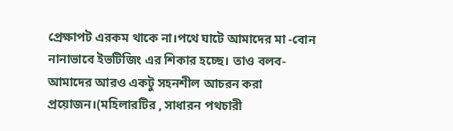প্রেক্ষাপট এরকম থাকে না।পথে ঘাটে আমাদের মা -বোন নানাভাবে ইভটিজিং এর শিকার হচ্ছে। তাও বলব-
আমাদের আরও একটু সহনশীল আচরন করা প্রয়োজন।(মহিলারটির , সাধারন পথচারী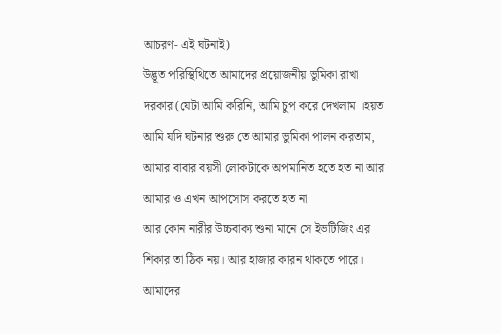আচরণ- এই ঘটনাই)
উদ্ভূত পরিস্থিথিতে আমাদের প্রয়োজনীয় ভুমিকা রাখা দরকার(যেটা আমি করিনি, আমি চুপ করে দেখলাম ।হয়ত আমি যদি ঘটনার শুরু তে আমার ভুমিকা পালন করতাম, আমার বাবার বয়সী লোকটাকে অপমানিত হতে হত না আর আমার ও এখন আপসোস করতে হত না
আর কোন নারীর উচ্চবাক্য শুনা মানে সে ইভটিজিং এর শিকার তা ঠিক নয়। আর হাজার কারন থাকতে পারে। আমাদের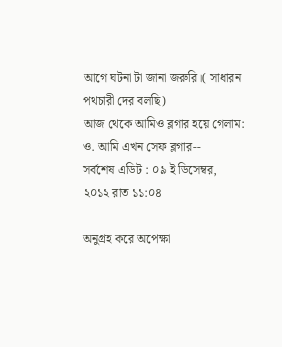আগে ঘটনা টা জানা জরুরি।( সাধারন পথচারী দের বলছি)
আজ থেকে আমিও ব্লগার হয়ে গেলাম:
ও. আমি এখন সেফ ব্লগার--
সর্বশেষ এডিট : ০৯ ই ডিসেম্বর, ২০১২ রাত ১১:০৪

অনুগ্রহ করে অপেক্ষা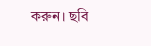করুন। ছবি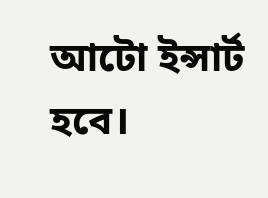আটো ইন্সার্ট হবে।